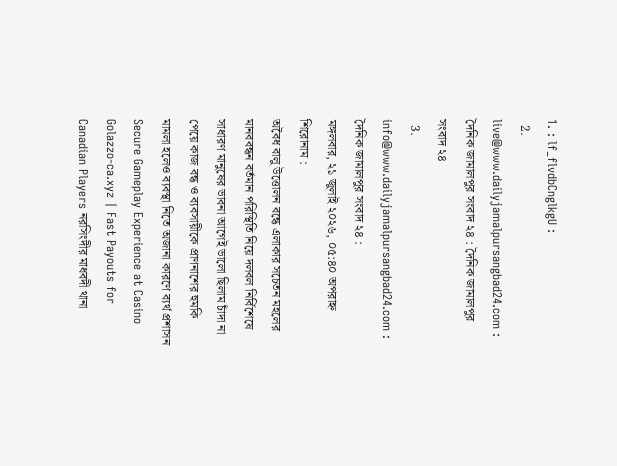1. : lf_flvdbCnglkgU :
  2. live@www.dailyjamalpursangbad24.com : দৈনিক জামালপুর সংবাদ ২৪ : দৈনিক জামালপুর সংবাদ ২৪
  3. info@www.dailyjamalpursangbad24.com : দৈনিক জামালপুর সংবাদ ২৪ :
মঙ্গলবার, ২১ জুলাই ২০২৬, ০৫:৪০ অপরাহ্ন
শিরোনাম :
অবৈধ বালু উত্তোলন বন্ধে এলাকার সচেতন মহলের মানববন্ধন বর্তমান পরিস্থিতি নিয়ে দলবল নির্বিশেষে সাধারণ মানুষের ভাবনা আগেই ভালো ছিলাম চাঁদা না পেয়ে কাজ বন্ধ ও ব্যবসায়ীকে প্রাণনাশের হুমকি মামলা হলেও ব্যবস্থা নিতে অজানা কারণে ব্যর্থ প্রশাসন Secure Gameplay Experience at Casino Golazzo-ca.xyz | Fast Payouts for Canadian Players নরসিংদীর মাধবদী থানা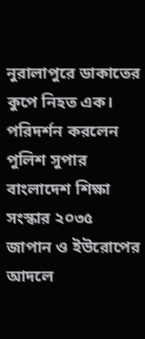নুরালাপুরে ডাকাতের কুপে নিহত এক। পরিদর্শন করলেন পুলিশ সুপার বাংলাদেশ শিক্ষা সংস্কার ২০৩৫ জাপান ও ইউরোপের আদলে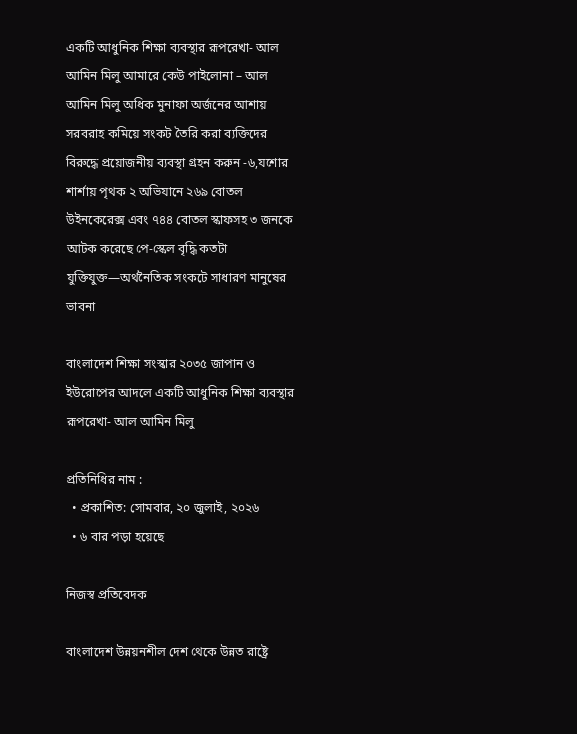একটি আধুনিক শিক্ষা ব্যবস্থার রূপরেখা- আল আমিন মিলু আমারে কেউ পাইলোনা – আল আমিন মিলু অধিক মুনাফা অর্জনের আশায় সরবরাহ কমিয়ে সংকট তৈরি করা ব্যক্তিদের বিরুদ্ধে প্রয়োজনীয় ব্যবস্থা গ্রহন করুন -৬,যশোর শার্শায় পৃথক ২ অভিযানে ২৬৯ বোতল উইনকেরেক্স এবং ৭৪৪ বোতল স্কাফসহ ৩ জনকে আটক করেছে পে-স্কেল বৃদ্ধি কতটা যুক্তিযুক্ত—অর্থনৈতিক সংকটে সাধারণ মানুষের ভাবনা

বাংলাদেশ শিক্ষা সংস্কার ২০৩৫ জাপান ও ইউরোপের আদলে একটি আধুনিক শিক্ষা ব্যবস্থার রূপরেখা- আল আমিন মিলু

প্রতিনিধির নাম :
  • প্রকাশিত: সোমবার, ২০ জুলাই, ২০২৬
  • ৬ বার পড়া হয়েছে

নিজস্ব প্রতিবেদক

বাংলাদেশ উন্নয়নশীল দেশ থেকে উন্নত রাষ্ট্রে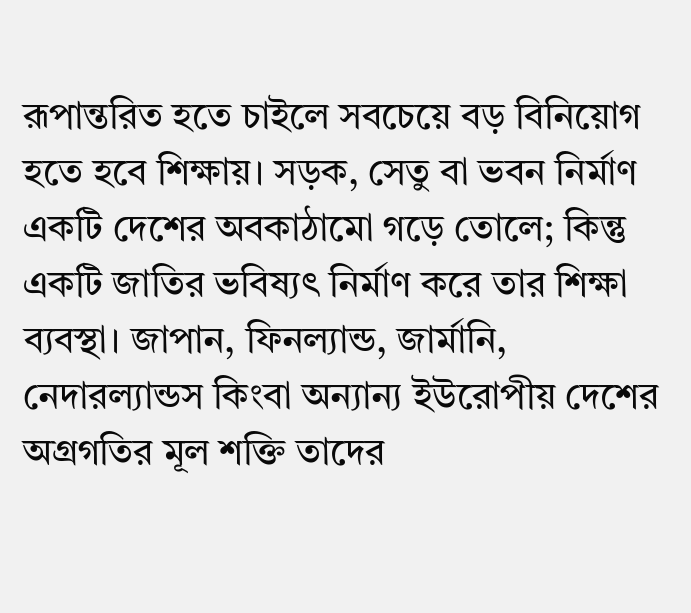রূপান্তরিত হতে চাইলে সবচেয়ে বড় বিনিয়োগ হতে হবে শিক্ষায়। সড়ক, সেতু বা ভবন নির্মাণ একটি দেশের অবকাঠামো গড়ে তোলে; কিন্তু একটি জাতির ভবিষ্যৎ নির্মাণ করে তার শিক্ষা ব্যবস্থা। জাপান, ফিনল্যান্ড, জার্মানি, নেদারল্যান্ডস কিংবা অন্যান্য ইউরোপীয় দেশের অগ্রগতির মূল শক্তি তাদের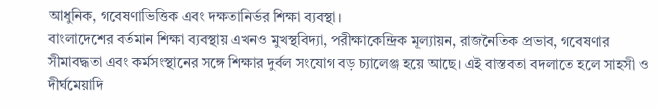আধুনিক, গবেষণাভিত্তিক এবং দক্ষতানির্ভর শিক্ষা ব্যবস্থা।
বাংলাদেশের বর্তমান শিক্ষা ব্যবস্থায় এখনও মুখস্থবিদ্যা, পরীক্ষাকেন্দ্রিক মূল্যায়ন, রাজনৈতিক প্রভাব, গবেষণার সীমাবদ্ধতা এবং কর্মসংস্থানের সঙ্গে শিক্ষার দুর্বল সংযোগ বড় চ্যালেঞ্জ হয়ে আছে। এই বাস্তবতা বদলাতে হলে সাহসী ও দীর্ঘমেয়াদি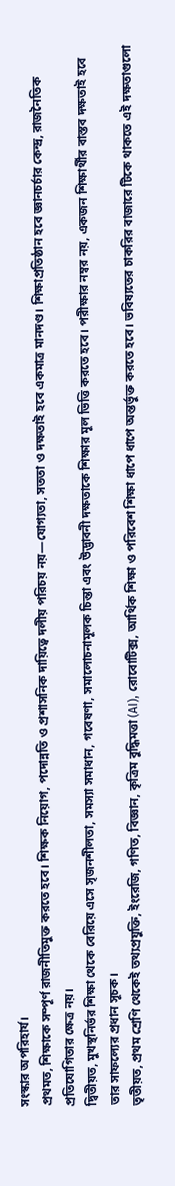সংস্কার অপরিহার্য।
প্রথমত, শিক্ষাকে সম্পূর্ণ রাজনীতিমুক্ত করতে হবে। শিক্ষক নিয়োগ, পদোন্নতি ও প্রশাসনিক দায়িত্বে দলীয় পরিচয় নয়—যোগ্যতা, সততা ও দক্ষতাই হবে একমাত্র মানদণ্ড। শিক্ষাপ্রতিষ্ঠান হবে জ্ঞানচর্চার কেন্দ্র, রাজনৈতিক প্রতিযোগিতার ক্ষেত্র নয়।
দ্বিতীয়ত, মুখস্থনির্ভর শিক্ষা থেকে বেরিয়ে এসে সৃজনশীলতা, সমস্যা সমাধান, গবেষণা, সমালোচনামূলক চিন্তা এবং উদ্ভাবনী দক্ষতাকে শিক্ষার মূল ভিত্তি করতে হবে। পরীক্ষার নম্বর নয়, একজন শিক্ষার্থীর বাস্তব দক্ষতাই হবে তার সাফল্যের প্রধান সূচক।
তৃতীয়ত, প্রথম শ্রেণি থেকেই তথ্যপ্রযুক্তি, ইংরেজি, গণিত, বিজ্ঞান, কৃত্রিম বুদ্ধিমত্তা (AI), রোবোটিক্স, আর্থিক শিক্ষা ও পরিবেশ শিক্ষা ধাপে ধাপে অন্তর্ভুক্ত করতে হবে। ভবিষ্যতের চাকরির বাজারে টিকে থাকতে এই দক্ষতাগুলো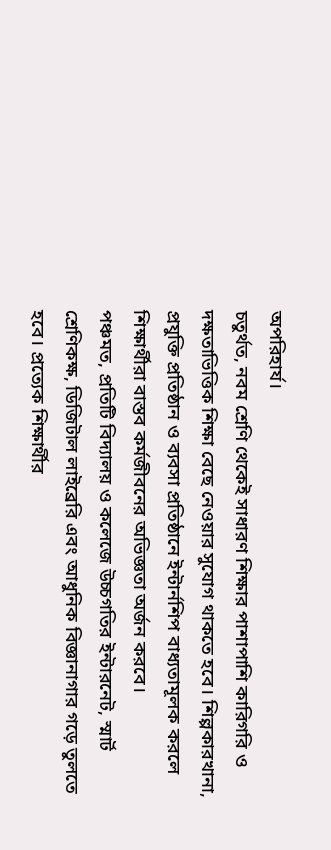অপরিহার্য।
চতুর্থত, নবম শ্রেণি থেকেই সাধারণ শিক্ষার পাশাপাশি কারিগরি ও দক্ষতাভিত্তিক শিক্ষা বেছে নেওয়ার সুযোগ থাকতে হবে। শিল্পকারখানা, প্রযুক্তি প্রতিষ্ঠান ও ব্যবসা প্রতিষ্ঠানে ইন্টার্নশিপ বাধ্যতামূলক করলে শিক্ষার্থীরা বাস্তব কর্মজীবনের অভিজ্ঞতা অর্জন করবে।
পঞ্চমত, প্রতিটি বিদ্যালয় ও কলেজে উচ্চগতির ইন্টারনেট, স্মার্ট শ্রেণিকক্ষ, ডিজিটাল লাইব্রেরি এবং আধুনিক বিজ্ঞানাগার গড়ে তুলতে হবে। প্রত্যেক শিক্ষার্থীর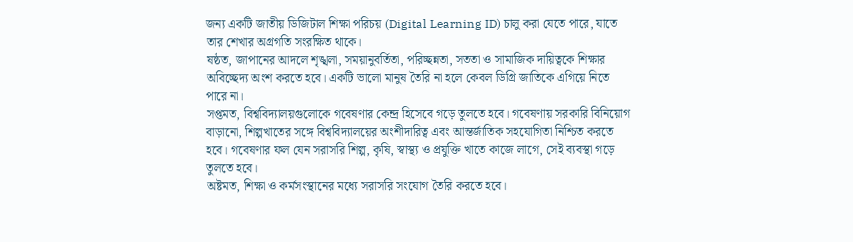জন্য একটি জাতীয় ডিজিটাল শিক্ষা পরিচয় (Digital Learning ID) চালু করা যেতে পারে, যাতে তার শেখার অগ্রগতি সংরক্ষিত থাকে।
ষষ্ঠত, জাপানের আদলে শৃঙ্খলা, সময়ানুবর্তিতা, পরিচ্ছন্নতা, সততা ও সামাজিক দায়িত্বকে শিক্ষার অবিচ্ছেদ্য অংশ করতে হবে। একটি ভালো মানুষ তৈরি না হলে কেবল ডিগ্রি জাতিকে এগিয়ে নিতে পারে না।
সপ্তমত, বিশ্ববিদ্যালয়গুলোকে গবেষণার কেন্দ্র হিসেবে গড়ে তুলতে হবে। গবেষণায় সরকারি বিনিয়োগ বাড়ানো, শিল্পখাতের সঙ্গে বিশ্ববিদ্যালয়ের অংশীদারিত্ব এবং আন্তর্জাতিক সহযোগিতা নিশ্চিত করতে হবে। গবেষণার ফল যেন সরাসরি শিল্প, কৃষি, স্বাস্থ্য ও প্রযুক্তি খাতে কাজে লাগে, সেই ব্যবস্থা গড়ে তুলতে হবে।
অষ্টমত, শিক্ষা ও কর্মসংস্থানের মধ্যে সরাসরি সংযোগ তৈরি করতে হবে।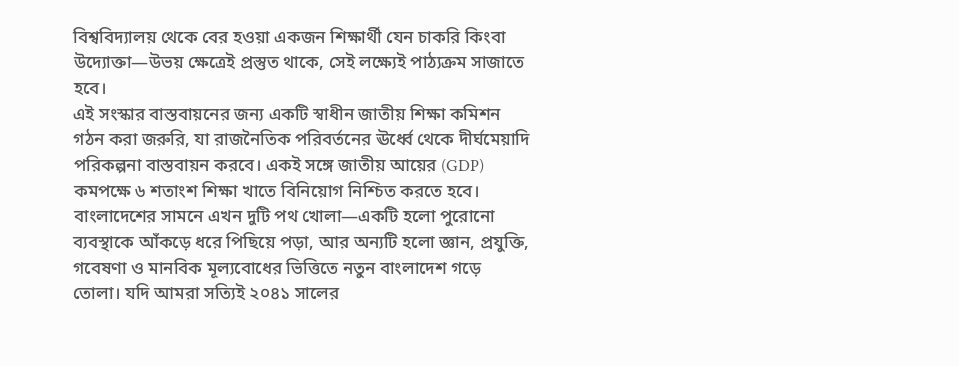বিশ্ববিদ্যালয় থেকে বের হওয়া একজন শিক্ষার্থী যেন চাকরি কিংবা উদ্যোক্তা—উভয় ক্ষেত্রেই প্রস্তুত থাকে, সেই লক্ষ্যেই পাঠ্যক্রম সাজাতে হবে।
এই সংস্কার বাস্তবায়নের জন্য একটি স্বাধীন জাতীয় শিক্ষা কমিশন গঠন করা জরুরি, যা রাজনৈতিক পরিবর্তনের ঊর্ধ্বে থেকে দীর্ঘমেয়াদি পরিকল্পনা বাস্তবায়ন করবে। একই সঙ্গে জাতীয় আয়ের (GDP) কমপক্ষে ৬ শতাংশ শিক্ষা খাতে বিনিয়োগ নিশ্চিত করতে হবে।
বাংলাদেশের সামনে এখন দুটি পথ খোলা—একটি হলো পুরোনো ব্যবস্থাকে আঁকড়ে ধরে পিছিয়ে পড়া, আর অন্যটি হলো জ্ঞান, প্রযুক্তি, গবেষণা ও মানবিক মূল্যবোধের ভিত্তিতে নতুন বাংলাদেশ গড়ে তোলা। যদি আমরা সত্যিই ২০৪১ সালের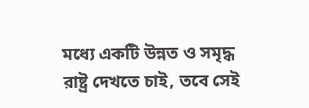মধ্যে একটি উন্নত ও সমৃদ্ধ রাষ্ট্র দেখতে চাই, তবে সেই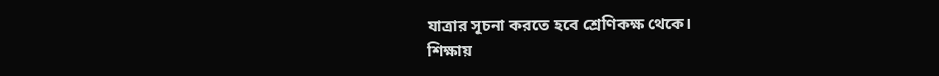যাত্রার সূচনা করতে হবে শ্রেণিকক্ষ থেকে।
শিক্ষায়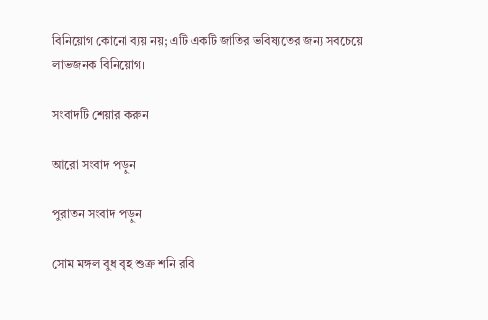বিনিয়োগ কোনো ব্যয় নয়; এটি একটি জাতির ভবিষ্যতের জন্য সবচেয়ে লাভজনক বিনিয়োগ।

সংবাদটি শেয়ার করুন

আরো সংবাদ পড়ুন

পুরাতন সংবাদ পড়ুন

সোম মঙ্গল বুধ বৃহ শুক্র শনি রবি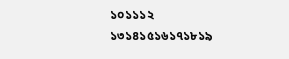১০১১১২
১৩১৪১৫১৬১৭১৮১৯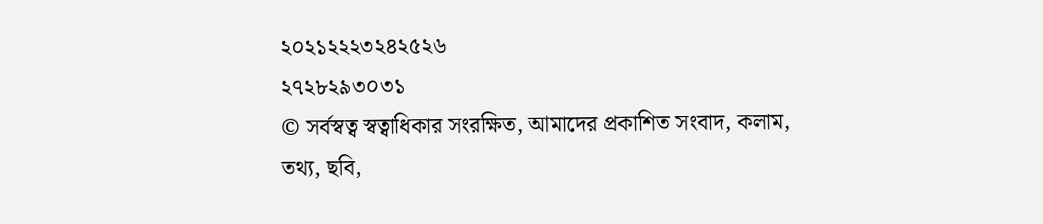২০২১২২২৩২৪২৫২৬
২৭২৮২৯৩০৩১
© সর্বস্বত্ব স্বত্বাধিকার সংরক্ষিত, আমাদের প্রকাশিত সংবাদ, কলাম, তথ্য, ছবি,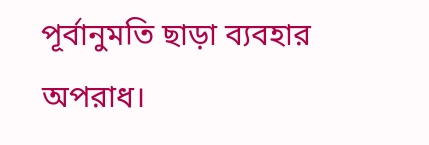পূর্বানুমতি ছাড়া ব্যবহার অপরাধ।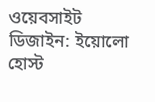ওয়েবসাইট ডিজাইন: ইয়োলো হোস্ট